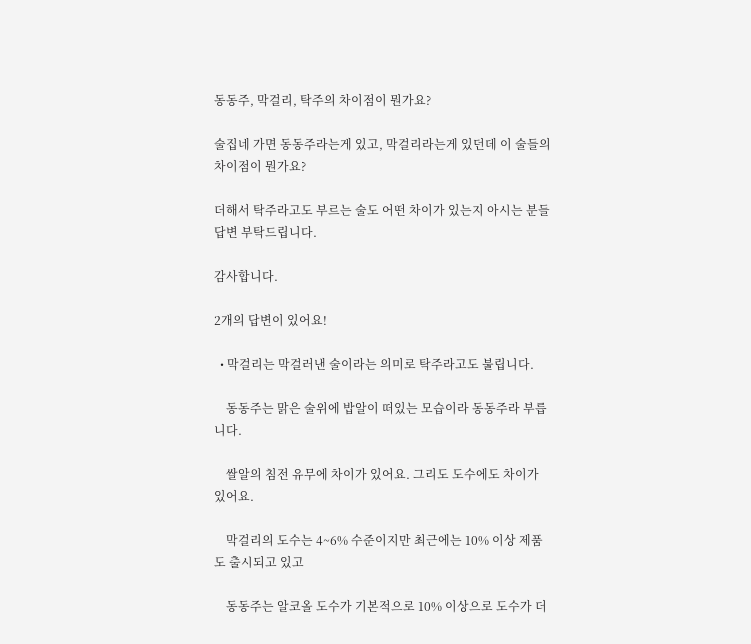동동주, 막걸리, 탁주의 차이점이 뭔가요?

술집네 가면 동동주라는게 있고, 막걸리라는게 있던데 이 술들의 차이점이 뭔가요?

더해서 탁주라고도 부르는 술도 어떤 차이가 있는지 아시는 분들 답변 부탁드립니다.

감사합니다.

2개의 답변이 있어요!

  • 막걸리는 막걸러낸 술이라는 의미로 탁주라고도 불립니다.

    동동주는 맑은 술위에 밥알이 떠있는 모습이라 동동주라 부릅니다.

    쌀알의 침전 유무에 차이가 있어요. 그리도 도수에도 차이가 있어요.

    막걸리의 도수는 4~6% 수준이지만 최근에는 10% 이상 제품도 출시되고 있고

    동동주는 알코올 도수가 기본적으로 10% 이상으로 도수가 더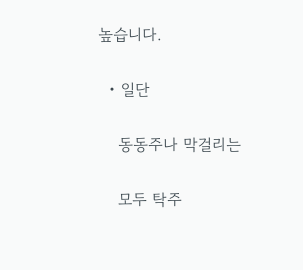높습니다.

  • 일단

    동동주나 막걸리는

    모두 탁주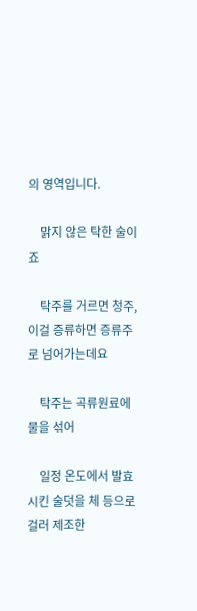의 영역입니다.

    맑지 않은 탁한 술이죠

    탁주를 거르면 청주, 이걸 증류하면 증류주로 넘어가는데요

    탁주는 곡류원료에 물을 섞어

    일정 온도에서 발효시킨 술덧을 체 등으로 걸러 제조한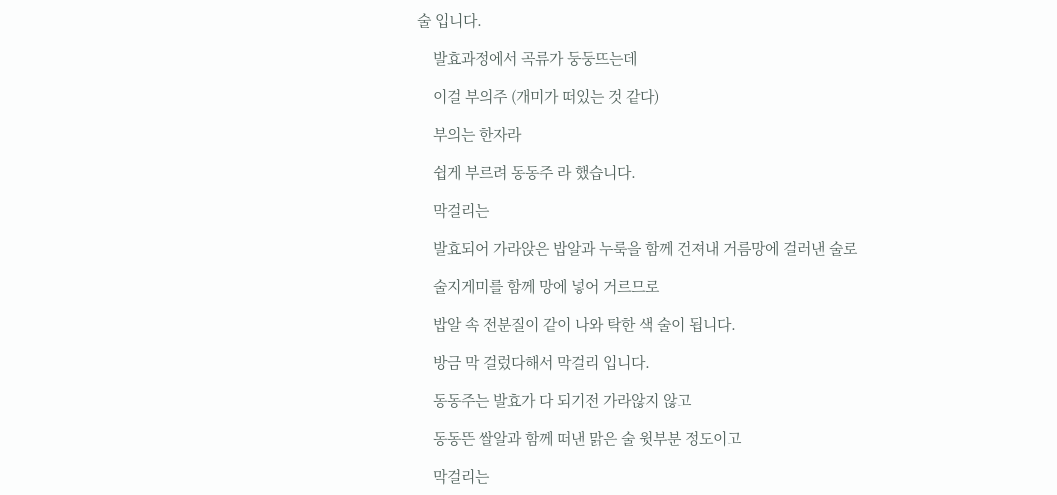술 입니다.

    발효과정에서 곡류가 둥둥뜨는데

    이걸 부의주 (개미가 떠있는 것 같다)

    부의는 한자라

    쉽게 부르려 동동주 라 했습니다.

    막걸리는

    발효되어 가라앉은 밥알과 누룩을 함께 건져내 거름망에 걸러낸 술로

    술지게미를 함께 망에 넣어 거르므로

    밥알 속 전분질이 같이 나와 탁한 색 술이 됩니다.

    방금 막 걸렀다해서 막걸리 입니다.

    동동주는 발효가 다 되기전 가라않지 않고

    동동뜬 쌀알과 함께 떠낸 맑은 술 윗부분 정도이고

    막걸리는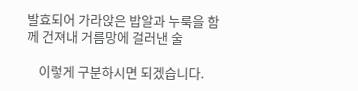발효되어 가라앉은 밥알과 누룩을 함께 건져내 거름망에 걸러낸 술

    이렇게 구분하시면 되겠습니다.